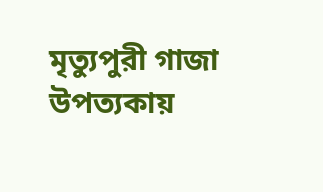মৃত্যুপুরী গাজা উপত্যকায়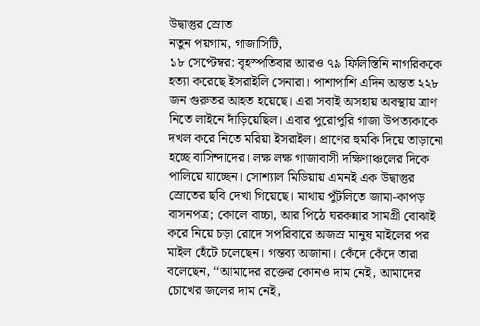উদ্বাস্তুর স্রোত
নতুন পয়গাম, গাজাসিটি,
১৮ সেপ্টেম্বর: বৃহস্পতিবার আরও ৭৯ ফিলিস্তিনি নাগরিককে হত্যা করেছে ইসরাইলি সেনারা। পাশাপাশি এদিন অন্তত ২২৮ জন গুরুতর আহত হয়েছে। এরা সবাই অসহায় অবস্থায় ত্রাণ নিতে লাইনে দাঁড়িয়েছিল। এবার পুরোপুরি গাজা উপত্যকাকে দখল করে নিতে মরিয়া ইসরাইল। প্রাণের হুমকি দিয়ে তাড়ানো হচ্ছে বাসিন্দাদের। লক্ষ লক্ষ গাজাবাসী দক্ষিণাঞ্চলের দিকে পালিয়ে যাচ্ছেন। সোশ্যাল মিডিয়ায় এমনই এক উদ্বাস্তুর স্রোতের ছবি দেখা গিয়েছে। মাথায় পুঁটলিতে জামা-কাপড় বাসনপত্র; কোলে বাচ্চা, আর পিঠে ঘরকন্নার সামগ্রী বোঝাই করে নিয়ে চড়া রোদে সপরিবারে অজস্র মানুষ মাইলের পর মাইল হেঁটে চলেছেন। গন্তব্য অজানা। কেঁদে কেঁদে তারা বলেছেন, ‘‘আমাদের রক্তের কোনও দাম নেই, আমাদের চোখের জলের দাম নেই,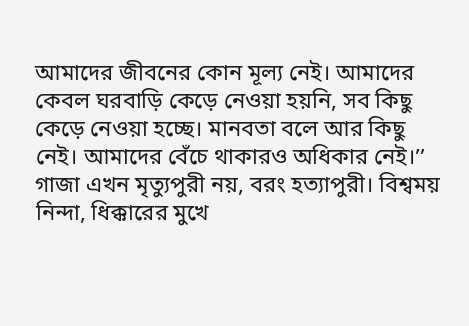আমাদের জীবনের কোন মূল্য নেই। আমাদের কেবল ঘরবাড়ি কেড়ে নেওয়া হয়নি, সব কিছু কেড়ে নেওয়া হচ্ছে। মানবতা বলে আর কিছু নেই। আমাদের বেঁচে থাকারও অধিকার নেই।’’
গাজা এখন মৃত্যুপুরী নয়, বরং হত্যাপুরী। বিশ্বময় নিন্দা, ধিক্কারের মুখে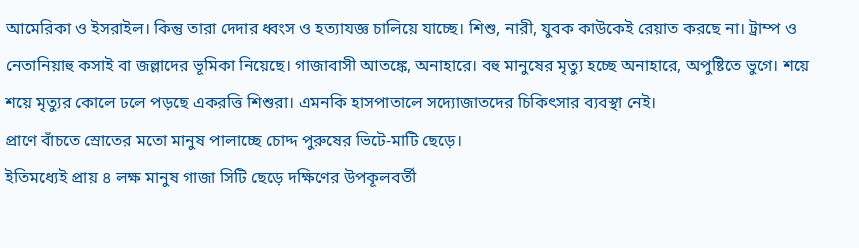আমেরিকা ও ইসরাইল। কিন্তু তারা দেদার ধ্বংস ও হত্যাযজ্ঞ চালিয়ে যাচ্ছে। শিশু, নারী, যুবক কাউকেই রেয়াত করছে না। ট্রাম্প ও নেতানিয়াহু কসাই বা জল্লাদের ভূমিকা নিয়েছে। গাজাবাসী আতঙ্কে, অনাহারে। বহু মানুষের মৃত্যু হচ্ছে অনাহারে, অপুষ্টিতে ভুগে। শয়ে শয়ে মৃত্যুর কোলে ঢলে পড়ছে একরত্তি শিশুরা। এমনকি হাসপাতালে সদ্যোজাতদের চিকিৎসার ব্যবস্থা নেই।
প্রাণে বাঁচতে স্রোতের মতো মানুষ পালাচ্ছে চোদ্দ পুরুষের ভিটে-মাটি ছেড়ে।
ইতিমধ্যেই প্রায় ৪ লক্ষ মানুষ গাজা সিটি ছেড়ে দক্ষিণের উপকূলবর্তী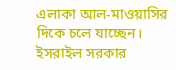এলাকা আল-মাওয়াসির দিকে চলে যাচ্ছেন। ইসরাইল সরকার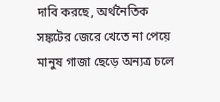দাবি করছে, অর্থনৈতিক সঙ্কটের জেরে খেতে না পেয়ে মানুষ গাজা ছেড়ে অন্যত্র চলে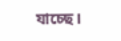যাচ্ছে।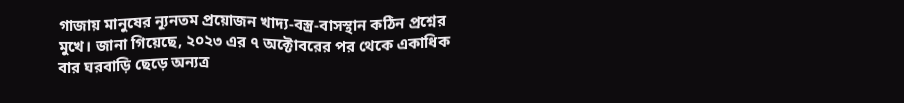গাজায় মানুষের ন্যূনতম প্রয়োজন খাদ্য-বস্ত্র-বাসস্থান কঠিন প্রশ্নের মুখে। জানা গিয়েছে, ২০২৩ এর ৭ অক্টোবরের পর থেকে একাধিক বার ঘরবাড়ি ছেড়ে অন্যত্র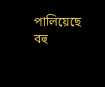পালিয়েছে বহু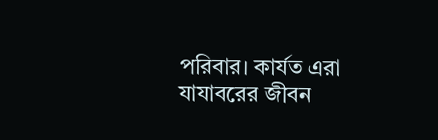পরিবার। কার্যত এরা যাযাবরের জীবন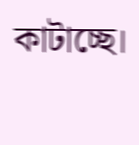কাটাচ্ছে।